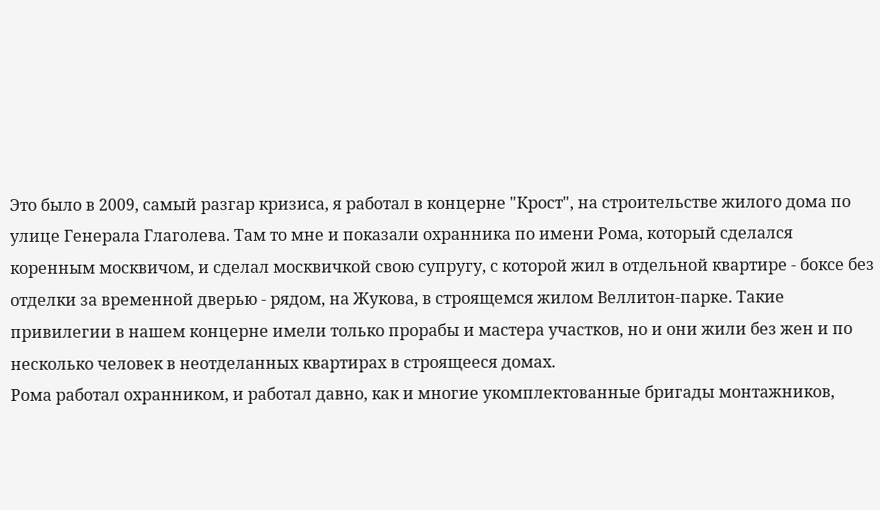Это было в 2009, самый разгар кризиса, я работал в концерне "Крост", на строительстве жилого дома по улице Генерала Глаголева. Там то мне и показали охранника по имени Рома, который сделался коренным москвичом, и сделал москвичкой свою супругу, с которой жил в отдельной квартире - боксе без отделки за временной дверью - рядом, на Жукова, в строящемся жилом Веллитон-парке. Такие привилегии в нашем концерне имели только прорабы и мастера участков, но и они жили без жен и по несколько человек в неотделанных квартирах в строящееся домах.
Рома работал охранником, и работал давно, как и многие укомплектованные бригады монтажников,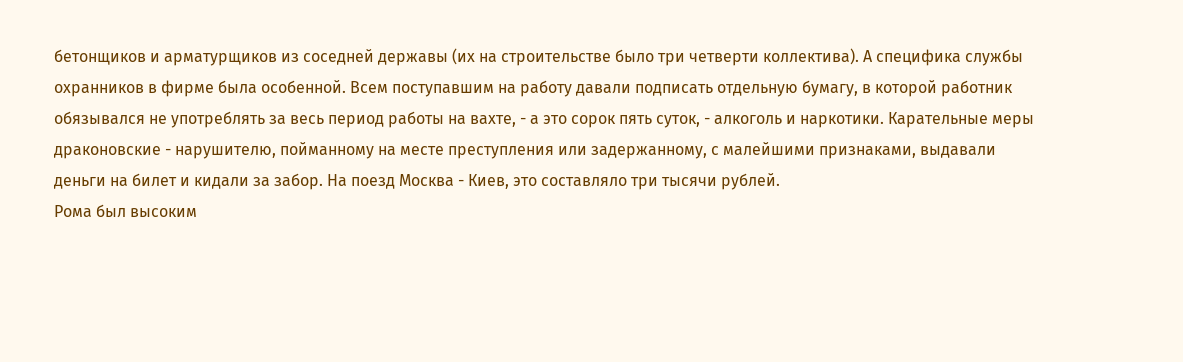бетонщиков и арматурщиков из соседней державы (их на строительстве было три четверти коллектива). А специфика службы охранников в фирме была особенной. Всем поступавшим на работу давали подписать отдельную бумагу, в которой работник обязывался не употреблять за весь период работы на вахте, - а это сорок пять суток, - алкоголь и наркотики. Карательные меры драконовские - нарушителю, пойманному на месте преступления или задержанному, с малейшими признаками, выдавали деньги на билет и кидали за забор. На поезд Москва - Киев, это составляло три тысячи рублей.
Рома был высоким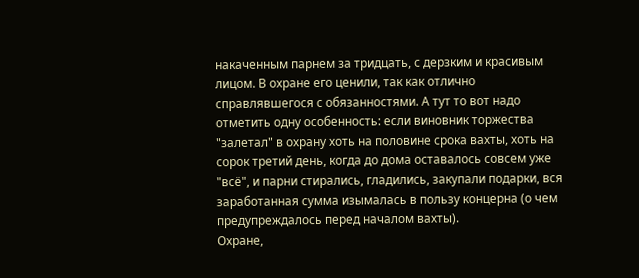накаченным парнем за тридцать, с дерзким и красивым лицом. В охране его ценили, так как отлично справлявшегося с обязанностями. А тут то вот надо отметить одну особенность: если виновник торжества "залетал" в охрану хоть на половине срока вахты, хоть на сорок третий день, когда до дома оставалось совсем уже "всё", и парни стирались, гладились, закупали подарки, вся заработанная сумма изымалась в пользу концерна (о чем предупреждалось перед началом вахты).
Охране,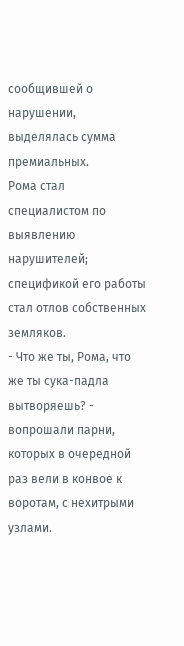сообщившей о нарушении, выделялась сумма премиальных.
Рома стал специалистом по выявлению нарушителей; спецификой его работы стал отлов собственных земляков.
- Что же ты, Рома, что же ты сука-падла вытворяешь? - вопрошали парни, которых в очередной раз вели в конвое к воротам, с нехитрыми узлами.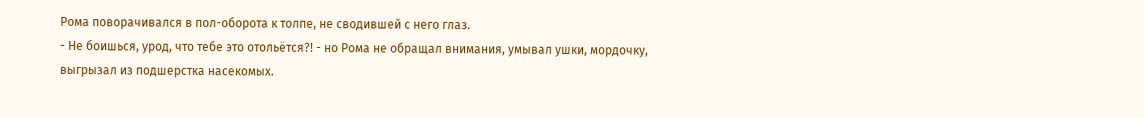Рома поворачивался в пол-оборота к толпе, не сводившей с него глаз.
- Не боишься, урод, что тебе это отольётся?! - но Рома не обращал внимания, умывал ушки, мордочку, выгрызал из подшерстка насекомых.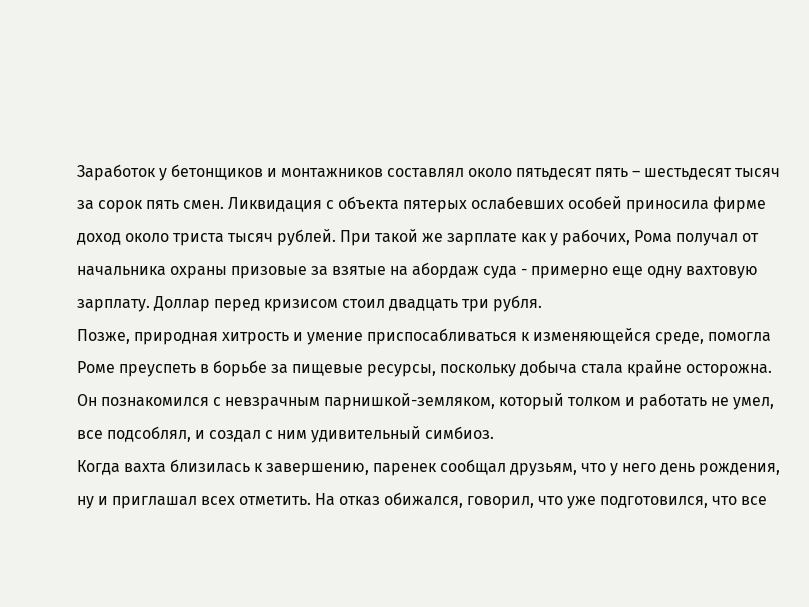Заработок у бетонщиков и монтажников составлял около пятьдесят пять – шестьдесят тысяч за сорок пять смен. Ликвидация с объекта пятерых ослабевших особей приносила фирме доход около триста тысяч рублей. При такой же зарплате как у рабочих, Рома получал от начальника охраны призовые за взятые на абордаж суда - примерно еще одну вахтовую зарплату. Доллар перед кризисом стоил двадцать три рубля.
Позже, природная хитрость и умение приспосабливаться к изменяющейся среде, помогла Роме преуспеть в борьбе за пищевые ресурсы, поскольку добыча стала крайне осторожна. Он познакомился с невзрачным парнишкой-земляком, который толком и работать не умел, все подсоблял, и создал с ним удивительный симбиоз.
Когда вахта близилась к завершению, паренек сообщал друзьям, что у него день рождения, ну и приглашал всех отметить. На отказ обижался, говорил, что уже подготовился, что все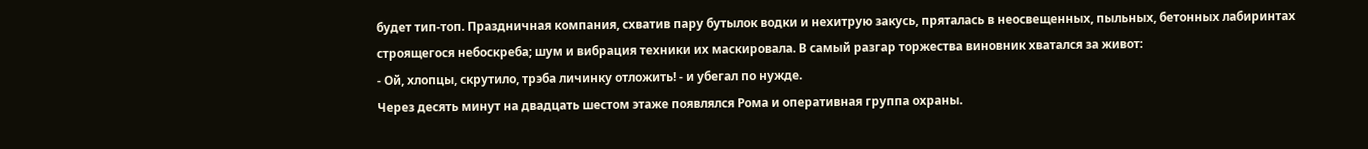будет тип-топ. Праздничная компания, схватив пару бутылок водки и нехитрую закусь, пряталась в неосвещенных, пыльных, бетонных лабиринтах строящегося небоскреба; шум и вибрация техники их маскировала. В самый разгар торжества виновник хватался за живот:
- Ой, хлопцы, скрутило, трэба личинку отложить! - и убегал по нужде.
Через десять минут на двадцать шестом этаже появлялся Рома и оперативная группа охраны.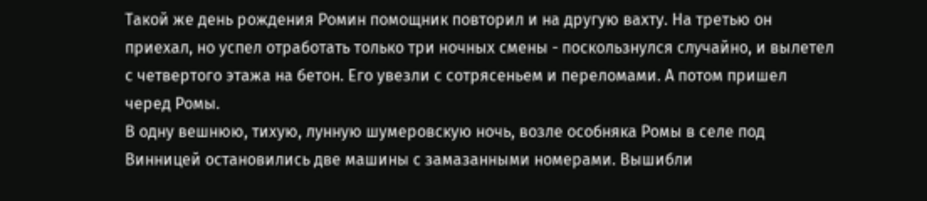Такой же день рождения Ромин помощник повторил и на другую вахту. На третью он приехал, но успел отработать только три ночных смены - поскользнулся случайно, и вылетел с четвертого этажа на бетон. Его увезли с сотрясеньем и переломами. А потом пришел черед Ромы.
В одну вешнюю, тихую, лунную шумеровскую ночь, возле особняка Ромы в селе под Винницей остановились две машины с замазанными номерами. Вышибли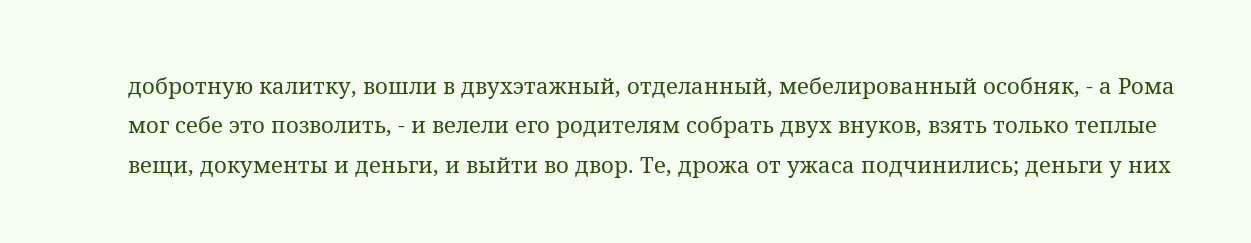добротную калитку, вошли в двухэтажный, отделанный, мебелированный особняк, - а Рома мог себе это позволить, - и велели его родителям собрать двух внуков, взять только теплые вещи, документы и деньги, и выйти во двор. Те, дрожа от ужаса подчинились; деньги у них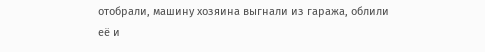отобрали, машину хозяина выгнали из гаража, облили её и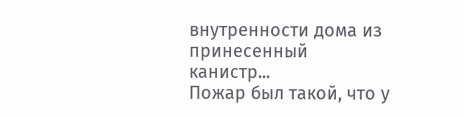внутренности дома из принесенный канистр...
Пожар был такой, что у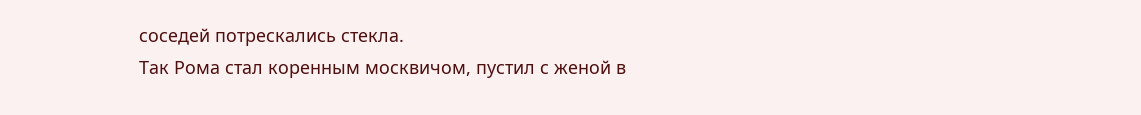соседей потрескались стекла.
Так Рома стал коренным москвичом, пустил с женой в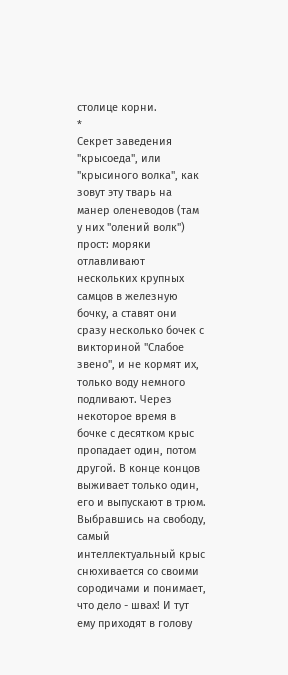столице корни.
*
Секрет заведения "крысоеда", или "крысиного волка", как зовут эту тварь на манер оленеводов (там у них "олений волк") прост: моряки отлавливают нескольких крупных самцов в железную бочку, а ставят они сразу несколько бочек с викториной "Слабое звено", и не кормят их, только воду немного подливают. Через некоторое время в бочке с десятком крыс пропадает один, потом другой. В конце концов выживает только один, его и выпускают в трюм.
Выбравшись на свободу, самый интеллектуальный крыс снюхивается со своими сородичами и понимает, что дело - швах! И тут ему приходят в голову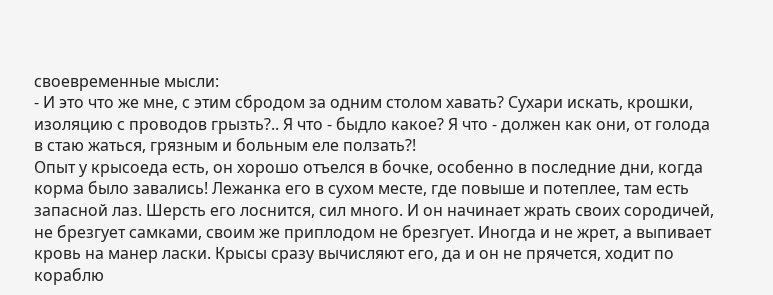своевременные мысли:
- И это что же мне, с этим сбродом за одним столом хавать? Сухари искать, крошки, изоляцию с проводов грызть?.. Я что - быдло какое? Я что - должен как они, от голода в стаю жаться, грязным и больным еле ползать?!
Опыт у крысоеда есть, он хорошо отъелся в бочке, особенно в последние дни, когда корма было завались! Лежанка его в сухом месте, где повыше и потеплее, там есть запасной лаз. Шерсть его лоснится, сил много. И он начинает жрать своих сородичей, не брезгует самками, своим же приплодом не брезгует. Иногда и не жрет, а выпивает кровь на манер ласки. Крысы сразу вычисляют его, да и он не прячется, ходит по кораблю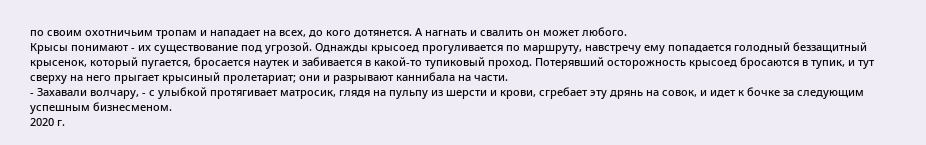по своим охотничьим тропам и нападает на всех, до кого дотянется. А нагнать и свалить он может любого.
Крысы понимают - их существование под угрозой. Однажды крысоед прогуливается по маршруту, навстречу ему попадается голодный беззащитный крысенок, который пугается, бросается наутек и забивается в какой-то тупиковый проход. Потерявший осторожность крысоед бросаются в тупик, и тут сверху на него прыгает крысиный пролетариат; они и разрывают каннибала на части.
- Захавали волчару, - с улыбкой протягивает матросик, глядя на пульпу из шерсти и крови, сгребает эту дрянь на совок, и идет к бочке за следующим успешным бизнесменом.
2020 г.